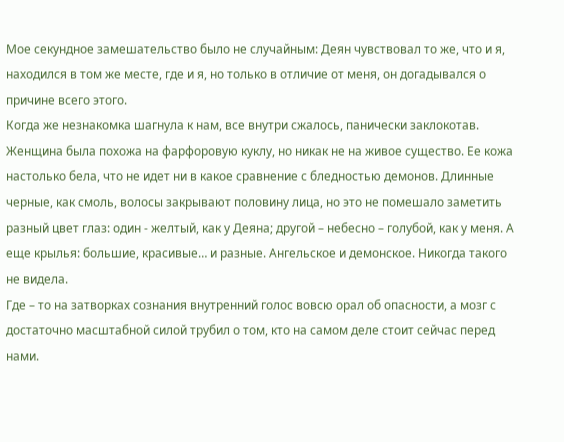Мое секундное замешательство было не случайным: Деян чувствовал то же, что и я, находился в том же месте, где и я, но только в отличие от меня, он догадывался о причине всего этого.
Когда же незнакомка шагнула к нам, все внутри сжалось, панически заклокотав. Женщина была похожа на фарфоровую куклу, но никак не на живое существо. Ее кожа настолько бела, что не идет ни в какое сравнение с бледностью демонов. Длинные черные, как смоль, волосы закрывают половину лица, но это не помешало заметить разный цвет глаз: один - желтый, как у Деяна; другой – небесно – голубой, как у меня. А еще крылья: большие, красивые… и разные. Ангельское и демонское. Никогда такого не видела.
Где – то на затворках сознания внутренний голос вовсю орал об опасности, а мозг с достаточно масштабной силой трубил о том, кто на самом деле стоит сейчас перед нами.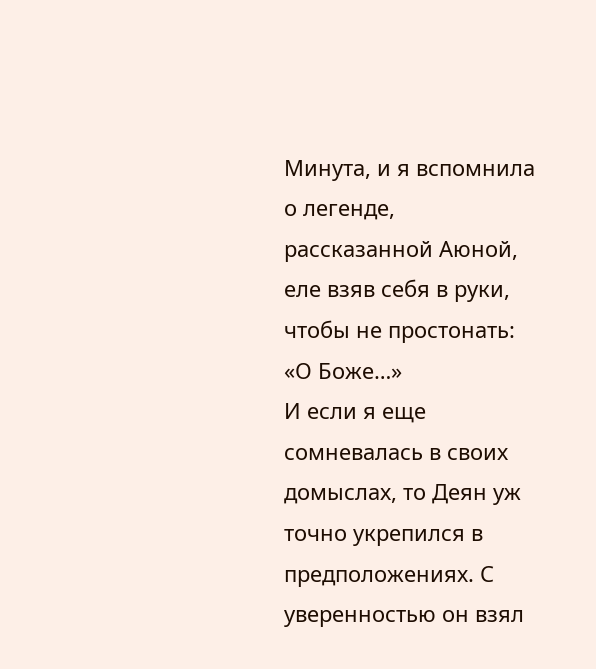Минута, и я вспомнила о легенде, рассказанной Аюной, еле взяв себя в руки, чтобы не простонать: «О Боже…»
И если я еще сомневалась в своих домыслах, то Деян уж точно укрепился в предположениях. С уверенностью он взял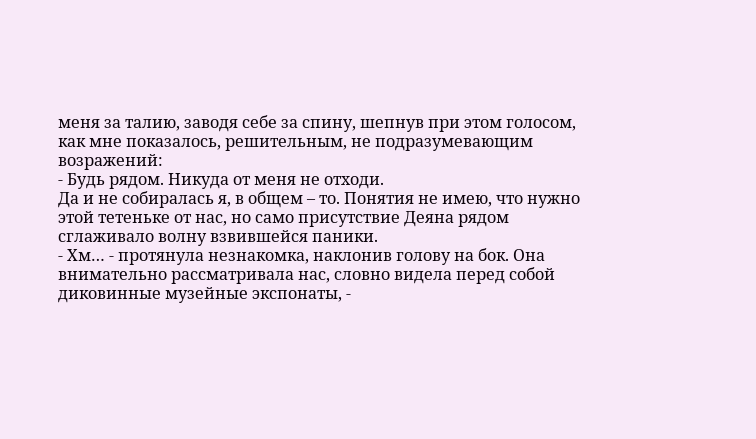меня за талию, заводя себе за спину, шепнув при этом голосом, как мне показалось, решительным, не подразумевающим возражений:
- Будь рядом. Никуда от меня не отходи.
Да и не собиралась я, в общем – то. Понятия не имею, что нужно этой тетеньке от нас, но само присутствие Деяна рядом сглаживало волну взвившейся паники.
- Хм… - протянула незнакомка, наклонив голову на бок. Она внимательно рассматривала нас, словно видела перед собой диковинные музейные экспонаты, -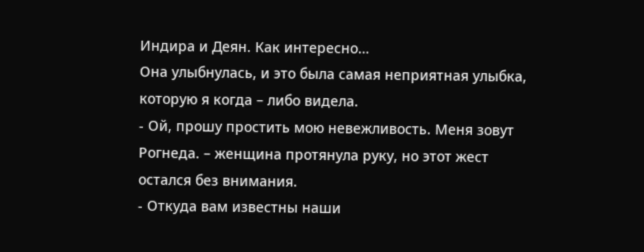Индира и Деян. Как интересно…
Она улыбнулась, и это была самая неприятная улыбка, которую я когда – либо видела.
- Ой, прошу простить мою невежливость. Меня зовут Рогнеда. – женщина протянула руку, но этот жест остался без внимания.
- Откуда вам известны наши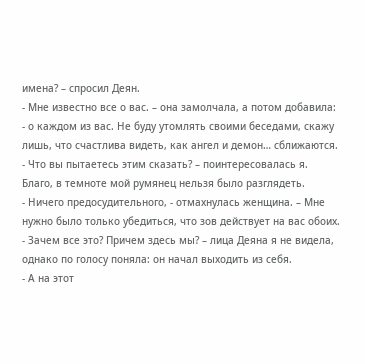имена? – спросил Деян.
- Мне известно все о вас. – она замолчала, а потом добавила: - о каждом из вас. Не буду утомлять своими беседами, скажу лишь, что счастлива видеть, как ангел и демон… сближаются.
- Что вы пытаетесь этим сказать? – поинтересовалась я. Благо, в темноте мой румянец нельзя было разглядеть.
- Ничего предосудительного, - отмахнулась женщина. – Мне нужно было только убедиться, что зов действует на вас обоих.
- Зачем все это? Причем здесь мы? – лица Деяна я не видела, однако по голосу поняла: он начал выходить из себя.
- А на этот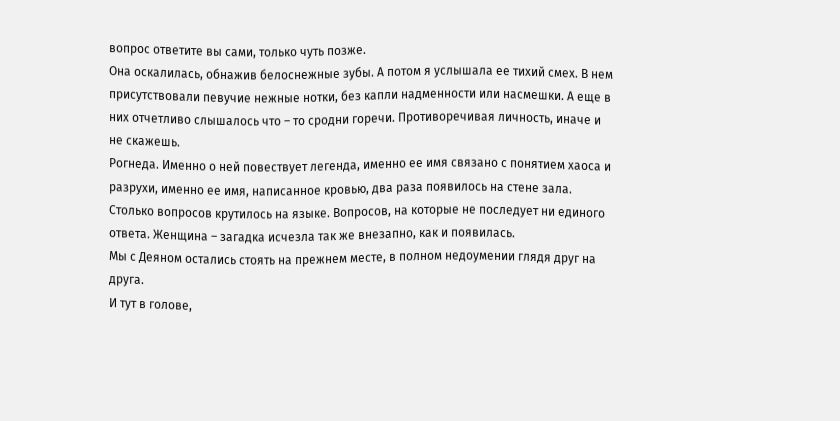вопрос ответите вы сами, только чуть позже.
Она оскалилась, обнажив белоснежные зубы. А потом я услышала ее тихий смех. В нем присутствовали певучие нежные нотки, без капли надменности или насмешки. А еще в них отчетливо слышалось что – то сродни горечи. Противоречивая личность, иначе и не скажешь.
Рогнеда. Именно о ней повествует легенда, именно ее имя связано с понятием хаоса и разрухи, именно ее имя, написанное кровью, два раза появилось на стене зала.
Столько вопросов крутилось на языке. Вопросов, на которые не последует ни единого ответа. Женщина – загадка исчезла так же внезапно, как и появилась.
Мы с Деяном остались стоять на прежнем месте, в полном недоумении глядя друг на друга.
И тут в голове,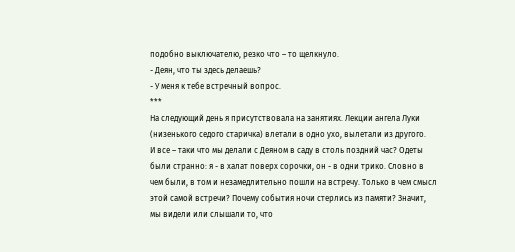подобно выключателю, резко что – то щелкнуло.
- Деян, что ты здесь делаешь?
- У меня к тебе встречный вопрос.
***
На следующий день я присутствовала на занятиях. Лекции ангела Луки (низенького седого старичка) влетали в одно ухо, вылетали из другого.
И все – таки что мы делали с Деяном в саду в столь поздний час? Одеты были странно: я - в халат поверх сорочки, он - в одни трико. Словно в чем были, в том и незамедлительно пошли на встречу. Только в чем смысл этой самой встречи? Почему события ночи стерлись из памяти? Значит, мы видели или слышали то, что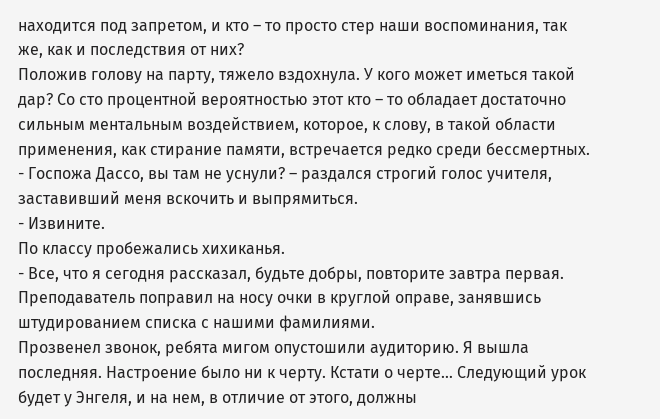находится под запретом, и кто – то просто стер наши воспоминания, так же, как и последствия от них?
Положив голову на парту, тяжело вздохнула. У кого может иметься такой дар? Со сто процентной вероятностью этот кто – то обладает достаточно сильным ментальным воздействием, которое, к слову, в такой области применения, как стирание памяти, встречается редко среди бессмертных.
- Госпожа Дассо, вы там не уснули? – раздался строгий голос учителя, заставивший меня вскочить и выпрямиться.
- Извините.
По классу пробежались хихиканья.
- Все, что я сегодня рассказал, будьте добры, повторите завтра первая.
Преподаватель поправил на носу очки в круглой оправе, занявшись штудированием списка с нашими фамилиями.
Прозвенел звонок, ребята мигом опустошили аудиторию. Я вышла последняя. Настроение было ни к черту. Кстати о черте… Следующий урок будет у Энгеля, и на нем, в отличие от этого, должны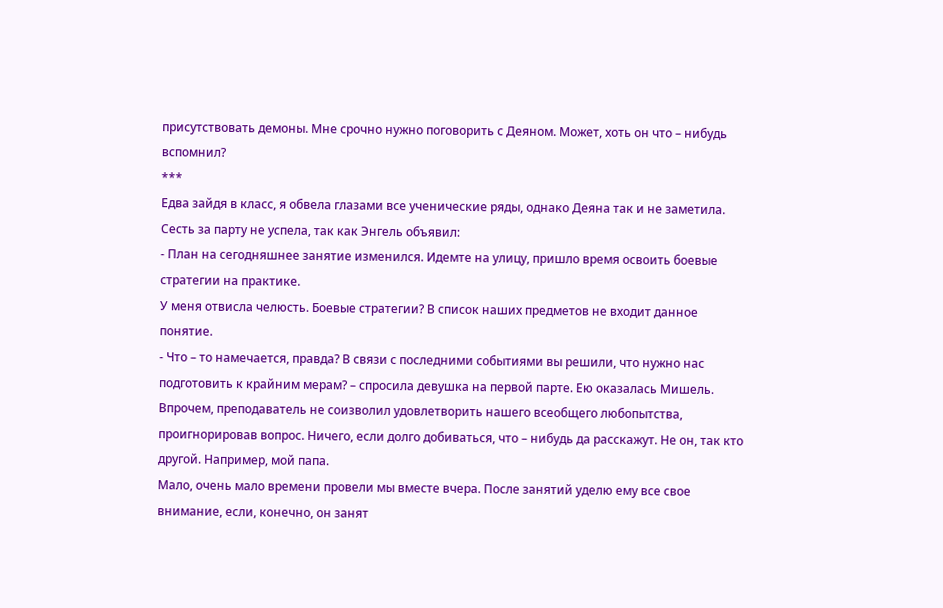присутствовать демоны. Мне срочно нужно поговорить с Деяном. Может, хоть он что – нибудь вспомнил?
***
Едва зайдя в класс, я обвела глазами все ученические ряды, однако Деяна так и не заметила.
Сесть за парту не успела, так как Энгель объявил:
- План на сегодняшнее занятие изменился. Идемте на улицу, пришло время освоить боевые стратегии на практике.
У меня отвисла челюсть. Боевые стратегии? В список наших предметов не входит данное понятие.
- Что – то намечается, правда? В связи с последними событиями вы решили, что нужно нас подготовить к крайним мерам? – спросила девушка на первой парте. Ею оказалась Мишель.
Впрочем, преподаватель не соизволил удовлетворить нашего всеобщего любопытства, проигнорировав вопрос. Ничего, если долго добиваться, что – нибудь да расскажут. Не он, так кто другой. Например, мой папа.
Мало, очень мало времени провели мы вместе вчера. После занятий уделю ему все свое внимание, если, конечно, он занят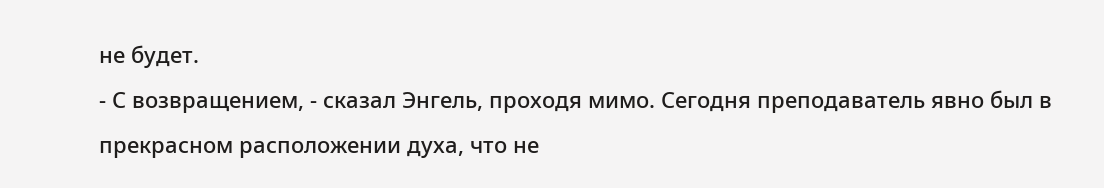не будет.
- С возвращением, - сказал Энгель, проходя мимо. Сегодня преподаватель явно был в прекрасном расположении духа, что не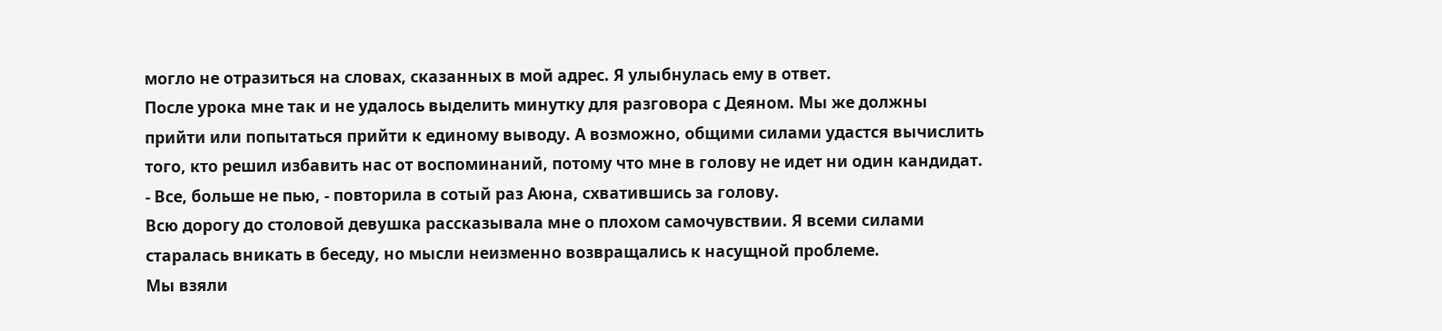могло не отразиться на словах, сказанных в мой адрес. Я улыбнулась ему в ответ.
После урока мне так и не удалось выделить минутку для разговора с Деяном. Мы же должны прийти или попытаться прийти к единому выводу. А возможно, общими силами удастся вычислить того, кто решил избавить нас от воспоминаний, потому что мне в голову не идет ни один кандидат.
- Все, больше не пью, - повторила в сотый раз Аюна, схватившись за голову.
Всю дорогу до столовой девушка рассказывала мне о плохом самочувствии. Я всеми силами старалась вникать в беседу, но мысли неизменно возвращались к насущной проблеме.
Мы взяли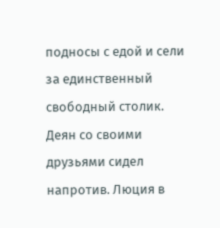подносы с едой и сели за единственный свободный столик. Деян со своими друзьями сидел напротив. Люция в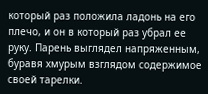который раз положила ладонь на его плечо, и он в который раз убрал ее руку. Парень выглядел напряженным, буравя хмурым взглядом содержимое своей тарелки.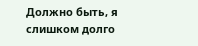Должно быть, я слишком долго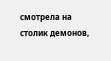смотрела на столик демонов,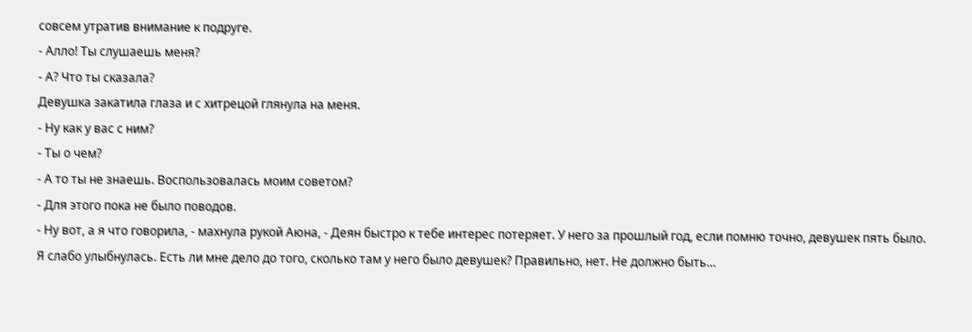совсем утратив внимание к подруге.
- Алло! Ты слушаешь меня?
- А? Что ты сказала?
Девушка закатила глаза и с хитрецой глянула на меня.
- Ну как у вас с ним?
- Ты о чем?
- А то ты не знаешь. Воспользовалась моим советом?
- Для этого пока не было поводов.
- Ну вот, а я что говорила, - махнула рукой Аюна, - Деян быстро к тебе интерес потеряет. У него за прошлый год, если помню точно, девушек пять было.
Я слабо улыбнулась. Есть ли мне дело до того, сколько там у него было девушек? Правильно, нет. Не должно быть…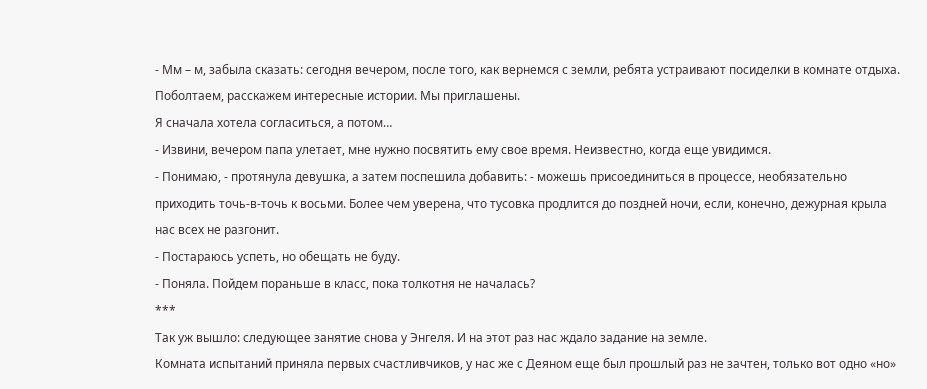- Мм – м, забыла сказать: сегодня вечером, после того, как вернемся с земли, ребята устраивают посиделки в комнате отдыха. Поболтаем, расскажем интересные истории. Мы приглашены.
Я сначала хотела согласиться, а потом…
- Извини, вечером папа улетает, мне нужно посвятить ему свое время. Неизвестно, когда еще увидимся.
- Понимаю, - протянула девушка, а затем поспешила добавить: - можешь присоединиться в процессе, необязательно приходить точь-в-точь к восьми. Более чем уверена, что тусовка продлится до поздней ночи, если, конечно, дежурная крыла нас всех не разгонит.
- Постараюсь успеть, но обещать не буду.
- Поняла. Пойдем пораньше в класс, пока толкотня не началась?
***
Так уж вышло: следующее занятие снова у Энгеля. И на этот раз нас ждало задание на земле.
Комната испытаний приняла первых счастливчиков, у нас же с Деяном еще был прошлый раз не зачтен, только вот одно «но»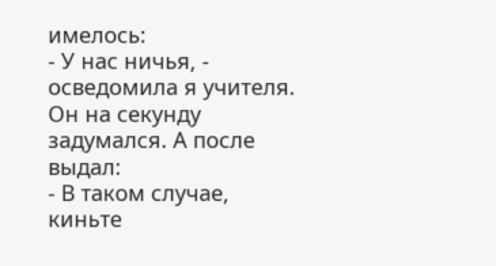имелось:
- У нас ничья, - осведомила я учителя.
Он на секунду задумался. А после выдал:
- В таком случае, киньте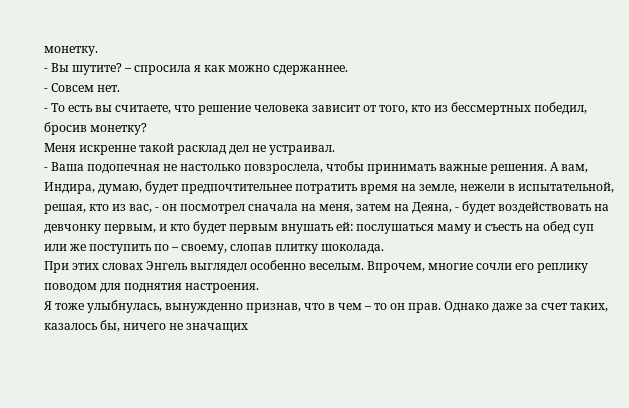монетку.
- Вы шутите? – спросила я как можно сдержаннее.
- Совсем нет.
- То есть вы считаете, что решение человека зависит от того, кто из бессмертных победил, бросив монетку?
Меня искренне такой расклад дел не устраивал.
- Ваша подопечная не настолько повзрослела, чтобы принимать важные решения. А вам, Индира, думаю, будет предпочтительнее потратить время на земле, нежели в испытательной, решая, кто из вас, - он посмотрел сначала на меня, затем на Деяна, - будет воздействовать на девчонку первым, и кто будет первым внушать ей: послушаться маму и съесть на обед суп или же поступить по – своему, слопав плитку шоколада.
При этих словах Энгель выглядел особенно веселым. Впрочем, многие сочли его реплику поводом для поднятия настроения.
Я тоже улыбнулась, вынужденно признав, что в чем – то он прав. Однако даже за счет таких, казалось бы, ничего не значащих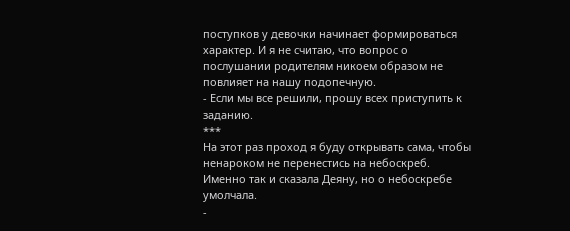поступков у девочки начинает формироваться характер. И я не считаю, что вопрос о послушании родителям никоем образом не повлияет на нашу подопечную.
- Если мы все решили, прошу всех приступить к заданию.
***
На этот раз проход я буду открывать сама, чтобы ненароком не перенестись на небоскреб. Именно так и сказала Деяну, но о небоскребе умолчала.
-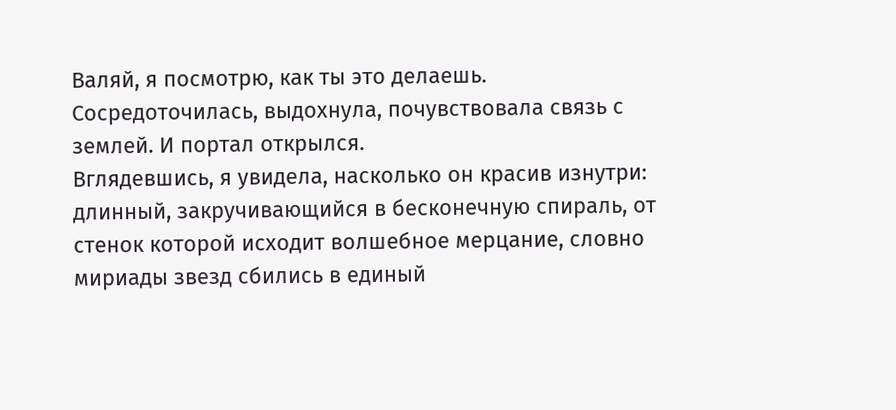Валяй, я посмотрю, как ты это делаешь.
Сосредоточилась, выдохнула, почувствовала связь с землей. И портал открылся.
Вглядевшись, я увидела, насколько он красив изнутри: длинный, закручивающийся в бесконечную спираль, от стенок которой исходит волшебное мерцание, словно мириады звезд сбились в единый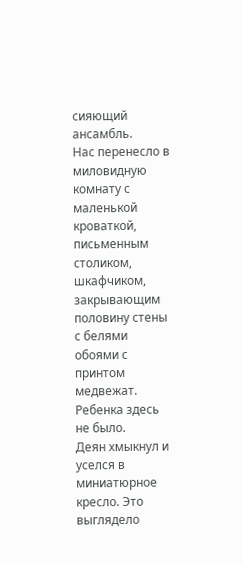сияющий ансамбль.
Нас перенесло в миловидную комнату с маленькой кроваткой, письменным столиком, шкафчиком, закрывающим половину стены с белями обоями с принтом медвежат. Ребенка здесь не было.
Деян хмыкнул и уселся в миниатюрное кресло. Это выглядело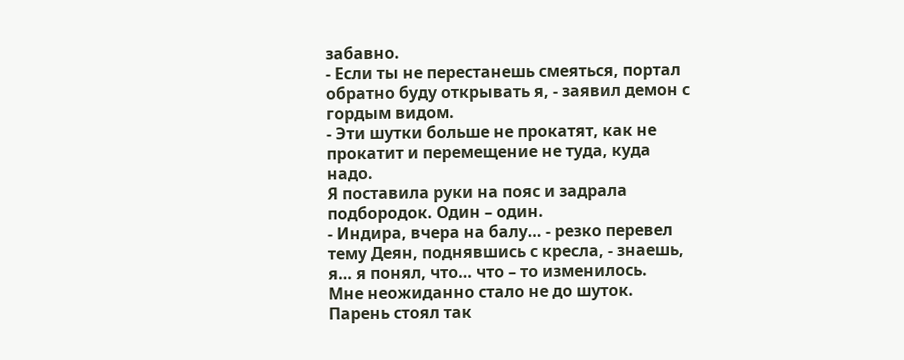забавно.
- Если ты не перестанешь смеяться, портал обратно буду открывать я, - заявил демон с гордым видом.
- Эти шутки больше не прокатят, как не прокатит и перемещение не туда, куда надо.
Я поставила руки на пояс и задрала подбородок. Один – один.
- Индира, вчера на балу… - резко перевел тему Деян, поднявшись с кресла, - знаешь, я… я понял, что… что – то изменилось.
Мне неожиданно стало не до шуток.
Парень стоял так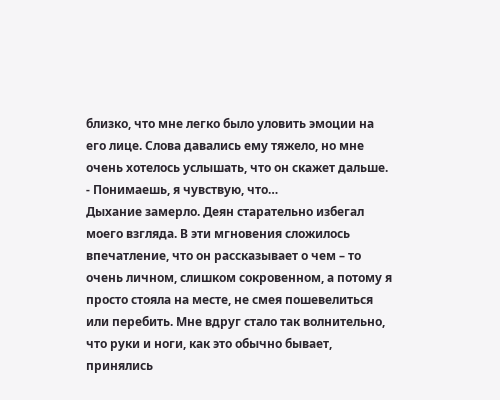близко, что мне легко было уловить эмоции на его лице. Слова давались ему тяжело, но мне очень хотелось услышать, что он скажет дальше.
- Понимаешь, я чувствую, что…
Дыхание замерло. Деян старательно избегал моего взгляда. В эти мгновения сложилось впечатление, что он рассказывает о чем – то очень личном, слишком сокровенном, а потому я просто стояла на месте, не смея пошевелиться или перебить. Мне вдруг стало так волнительно, что руки и ноги, как это обычно бывает, принялись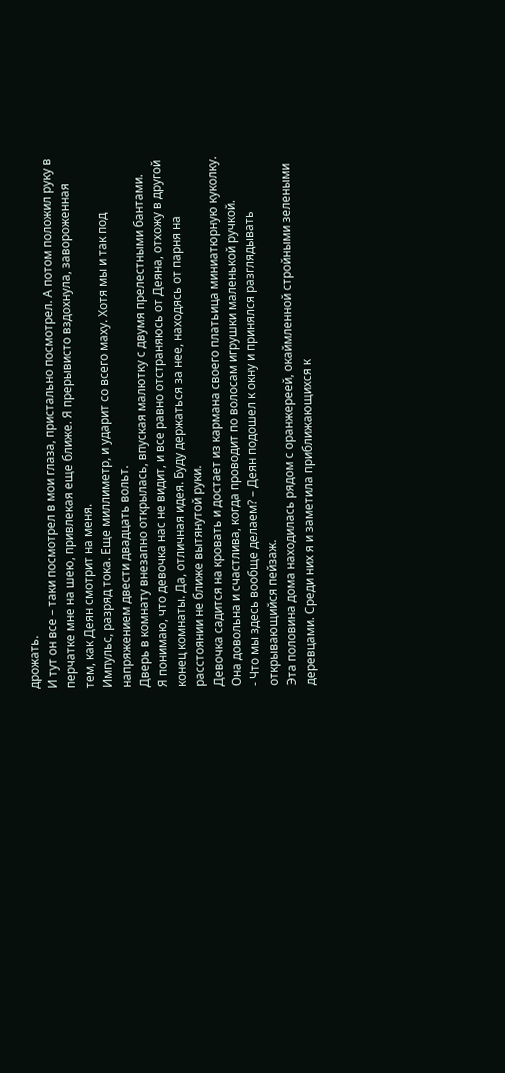дрожать.
И тут он все – таки посмотрел в мои глаза, пристально посмотрел. А потом положил руку в перчатке мне на шею, привлекая еще ближе. Я прерывисто вздохнула, завороженная тем, как Деян смотрит на меня.
Импульс, разряд тока. Еще миллиметр, и ударит со всего маху. Хотя мы и так под напряжением двести двадцать вольт.
Дверь в комнату внезапно открылась, впуская малютку с двумя прелестными бантами.
Я понимаю, что девочка нас не видит, и все равно отстраняюсь от Деяна, отхожу в другой конец комнаты. Да, отличная идея. Буду держаться за нее, находясь от парня на расстоянии не ближе вытянутой руки.
Девочка садится на кровать и достает из кармана своего платьица миниатюрную куколку. Она довольна и счастлива, когда проводит по волосам игрушки маленькой ручкой.
- Что мы здесь вообще делаем? – Деян подошел к окну и принялся разглядывать открывающийся пейзаж.
Эта половина дома находилась рядом с оранжереей, окаймленной стройными зелеными деревцами. Среди них я и заметила приближающихся к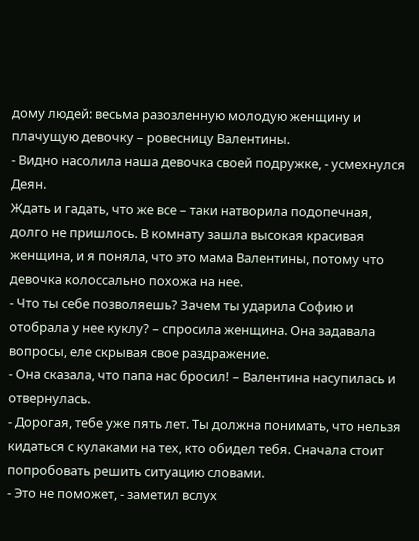дому людей: весьма разозленную молодую женщину и плачущую девочку – ровесницу Валентины.
- Видно насолила наша девочка своей подружке, - усмехнулся Деян.
Ждать и гадать, что же все – таки натворила подопечная, долго не пришлось. В комнату зашла высокая красивая женщина, и я поняла, что это мама Валентины, потому что девочка колоссально похожа на нее.
- Что ты себе позволяешь? Зачем ты ударила Софию и отобрала у нее куклу? – спросила женщина. Она задавала вопросы, еле скрывая свое раздражение.
- Она сказала, что папа нас бросил! – Валентина насупилась и отвернулась.
- Дорогая, тебе уже пять лет. Ты должна понимать, что нельзя кидаться с кулаками на тех, кто обидел тебя. Сначала стоит попробовать решить ситуацию словами.
- Это не поможет, - заметил вслух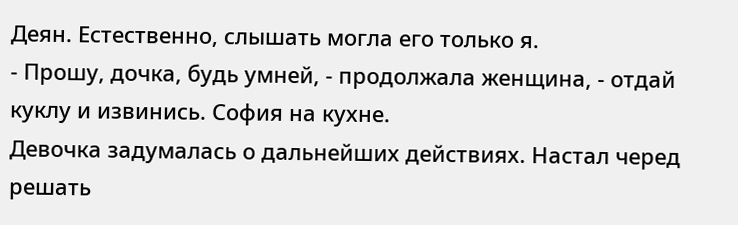Деян. Естественно, слышать могла его только я.
- Прошу, дочка, будь умней, - продолжала женщина, - отдай куклу и извинись. София на кухне.
Девочка задумалась о дальнейших действиях. Настал черед решать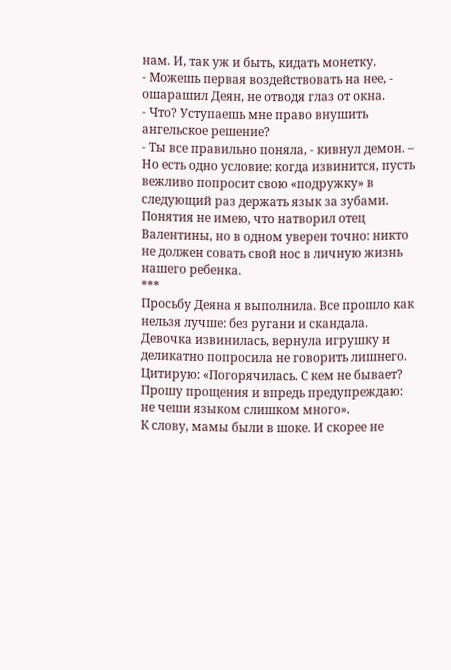нам. И, так уж и быть, кидать монетку.
- Можешь первая воздействовать на нее, - ошарашил Деян, не отводя глаз от окна.
- Что? Уступаешь мне право внушить ангельское решение?
- Ты все правильно поняла, - кивнул демон. – Но есть одно условие: когда извинится, пусть вежливо попросит свою «подружку» в следующий раз держать язык за зубами. Понятия не имею, что натворил отец Валентины, но в одном уверен точно: никто не должен совать свой нос в личную жизнь нашего ребенка.
***
Просьбу Деяна я выполнила. Все прошло как нельзя лучше: без ругани и скандала. Девочка извинилась, вернула игрушку и деликатно попросила не говорить лишнего. Цитирую: «Погорячилась. С кем не бывает? Прошу прощения и впредь предупреждаю: не чеши языком слишком много».
К слову, мамы были в шоке. И скорее не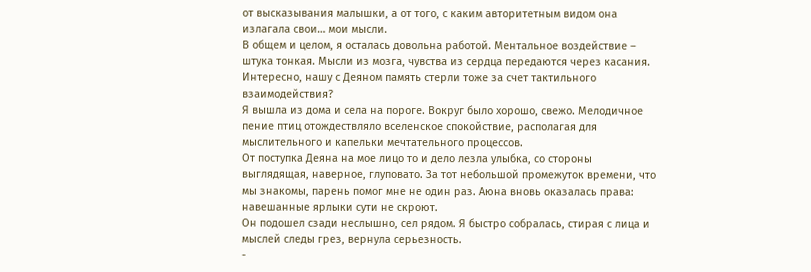от высказывания малышки, а от того, с каким авторитетным видом она излагала свои… мои мысли.
В общем и целом, я осталась довольна работой. Ментальное воздействие – штука тонкая. Мысли из мозга, чувства из сердца передаются через касания. Интересно, нашу с Деяном память стерли тоже за счет тактильного взаимодействия?
Я вышла из дома и села на пороге. Вокруг было хорошо, свежо. Мелодичное пение птиц отождествляло вселенское спокойствие, располагая для мыслительного и капельки мечтательного процессов.
От поступка Деяна на мое лицо то и дело лезла улыбка, со стороны выглядящая, наверное, глуповато. За тот небольшой промежуток времени, что мы знакомы, парень помог мне не один раз. Аюна вновь оказалась права: навешанные ярлыки сути не скроют.
Он подошел сзади неслышно, сел рядом. Я быстро собралась, стирая с лица и мыслей следы грез, вернула серьезность.
-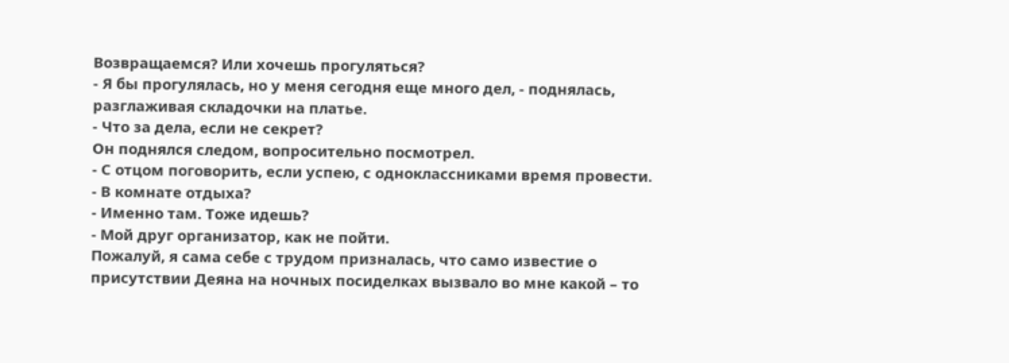Возвращаемся? Или хочешь прогуляться?
- Я бы прогулялась, но у меня сегодня еще много дел, - поднялась, разглаживая складочки на платье.
- Что за дела, если не секрет?
Он поднялся следом, вопросительно посмотрел.
- С отцом поговорить, если успею, с одноклассниками время провести.
- В комнате отдыха?
- Именно там. Тоже идешь?
- Мой друг организатор, как не пойти.
Пожалуй, я сама себе с трудом призналась, что само известие о присутствии Деяна на ночных посиделках вызвало во мне какой – то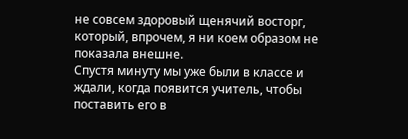не совсем здоровый щенячий восторг, который, впрочем, я ни коем образом не показала внешне.
Спустя минуту мы уже были в классе и ждали, когда появится учитель, чтобы поставить его в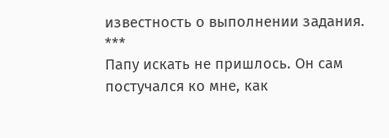известность о выполнении задания.
***
Папу искать не пришлось. Он сам постучался ко мне, как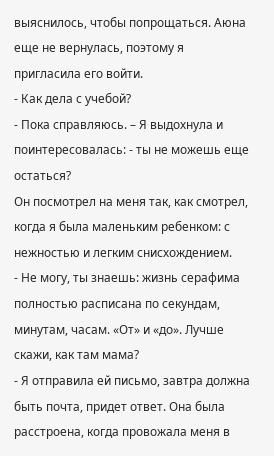выяснилось, чтобы попрощаться. Аюна еще не вернулась, поэтому я пригласила его войти.
- Как дела с учебой?
- Пока справляюсь. – Я выдохнула и поинтересовалась: - ты не можешь еще остаться?
Он посмотрел на меня так, как смотрел, когда я была маленьким ребенком: с нежностью и легким снисхождением.
- Не могу, ты знаешь: жизнь серафима полностью расписана по секундам, минутам, часам. «От» и «до». Лучше скажи, как там мама?
- Я отправила ей письмо, завтра должна быть почта, придет ответ. Она была расстроена, когда провожала меня в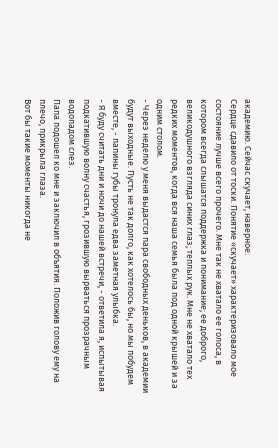академию. Сейчас скучает, наверное.
Сердце сдавило от тоски. Понятие «скучает» характеризовало мое состояние лучше всего прочего. Мне так не хватало ее голоса, в котором всегда слышатся поддержка и понимание; ее доброго, великодушного взгляда синих глаз; теплых рук. Мне не хватало тех редких моментов, когда вся наша семья была под одной крышей и за одним столом.
- Через неделю у меня выдастся пара свободных деньков, в академии будут выходные. Пусть не так долго, как хотелось бы, но мы побудем вместе, - папины губы тронула едва заметная улыбка.
- Я буду считать дни и ночи до нашей встречи, - ответила я, испытывая подкатившую волну счастья, грозившую вырваться прозрачным водопадом слез.
Папа подошел ко мне и заключил в объятия. Положив голову ему на плечо, прикрыла глаза.
Вот бы такие моменты никогда не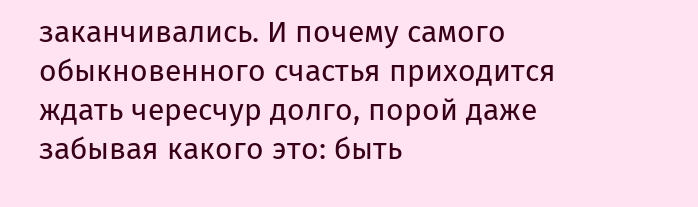заканчивались. И почему самого обыкновенного счастья приходится ждать чересчур долго, порой даже забывая какого это: быть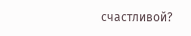счастливой?